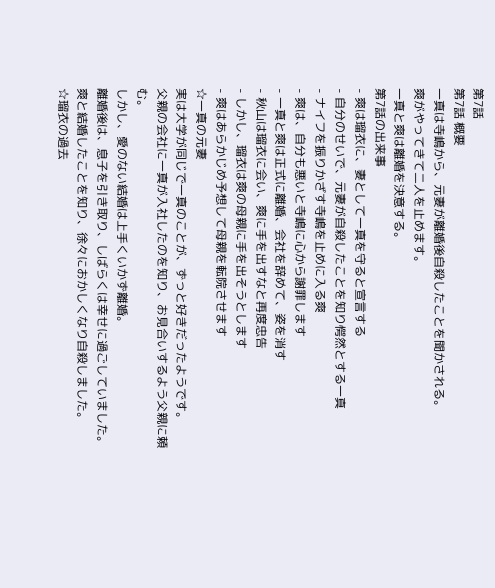第7話
第7話 概要
一真は寺嶋から、元妻が離婚後自殺したことを聞かされる。
爽がやってきて二人を止めます。
一真と爽は離婚を決意する。
第7話の出来事
- 爽は瑠衣に、妻として一真を守ると宣言する
- 自分のせいで、元妻が自殺したことを知り愕然とする一真
- ナイフを振りかざす寺嶋を止めに入る爽
- 爽は、自分も悪いと寺嶋に心から謝罪します
- 一真と爽は正式に離婚、会社を辞めて、姿を消す
- 秋山は瑠衣に会い、爽に手を出すなと再度忠告
- しかし、瑠衣は爽の母親に手を出そうとします
- 爽はあらかじめ予想して母親を転院させます
☆一真の元妻
実は大学が同じで一真のことが、ずっと好きだったようです。
父親の会社に一真が入社したのを知り、お見合いするよう父親に頼む。
しかし、愛のない結婚は上手くいかず離婚。
離婚後は、息子を引き取り、しばらくは幸せに過ごしていました。
爽と結婚したことを知り、徐々におかしくなり自殺しました。
☆瑠衣の過去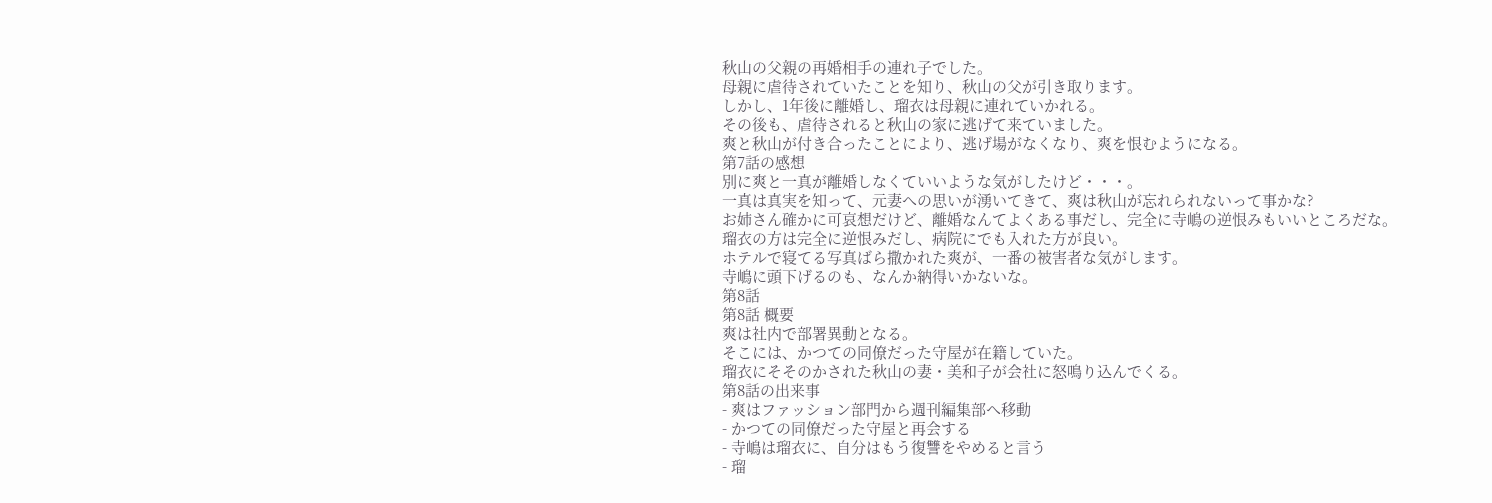秋山の父親の再婚相手の連れ子でした。
母親に虐待されていたことを知り、秋山の父が引き取ります。
しかし、1年後に離婚し、瑠衣は母親に連れていかれる。
その後も、虐待されると秋山の家に逃げて来ていました。
爽と秋山が付き合ったことにより、逃げ場がなくなり、爽を恨むようになる。
第7話の感想
別に爽と一真が離婚しなくていいような気がしたけど・・・。
一真は真実を知って、元妻への思いが湧いてきて、爽は秋山が忘れられないって事かな?
お姉さん確かに可哀想だけど、離婚なんてよくある事だし、完全に寺嶋の逆恨みもいいところだな。
瑠衣の方は完全に逆恨みだし、病院にでも入れた方が良い。
ホテルで寝てる写真ばら撒かれた爽が、一番の被害者な気がします。
寺嶋に頭下げるのも、なんか納得いかないな。
第8話
第8話 概要
爽は社内で部署異動となる。
そこには、かつての同僚だった守屋が在籍していた。
瑠衣にそそのかされた秋山の妻・美和子が会社に怒鳴り込んでくる。
第8話の出来事
- 爽はファッション部門から週刊編集部へ移動
- かつての同僚だった守屋と再会する
- 寺嶋は瑠衣に、自分はもう復讐をやめると言う
- 瑠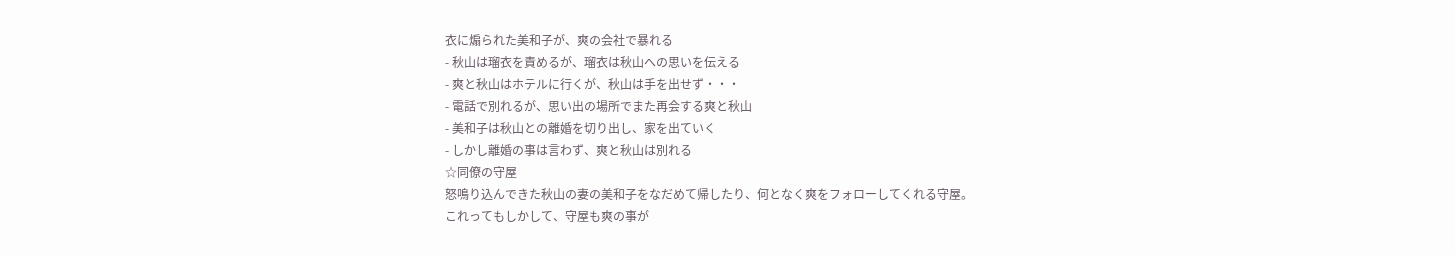衣に煽られた美和子が、爽の会社で暴れる
- 秋山は瑠衣を責めるが、瑠衣は秋山への思いを伝える
- 爽と秋山はホテルに行くが、秋山は手を出せず・・・
- 電話で別れるが、思い出の場所でまた再会する爽と秋山
- 美和子は秋山との離婚を切り出し、家を出ていく
- しかし離婚の事は言わず、爽と秋山は別れる
☆同僚の守屋
怒鳴り込んできた秋山の妻の美和子をなだめて帰したり、何となく爽をフォローしてくれる守屋。
これってもしかして、守屋も爽の事が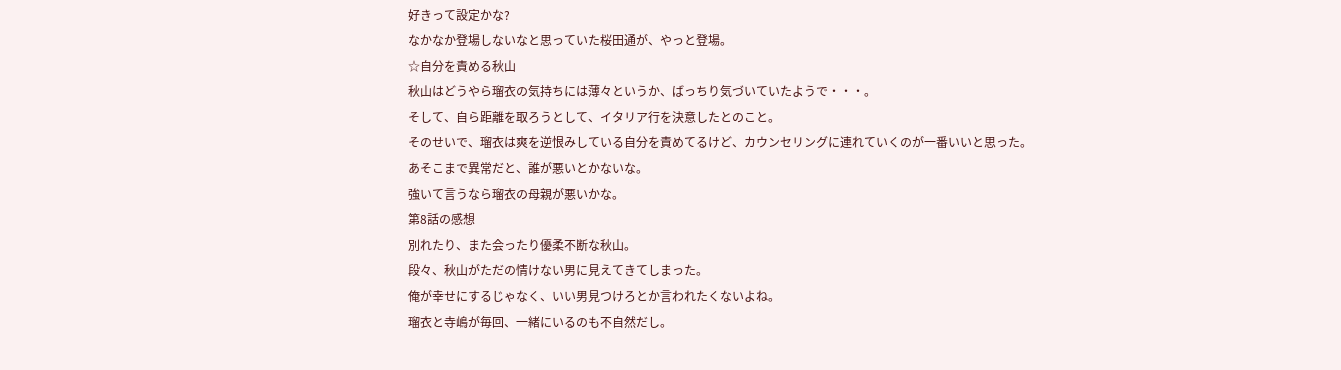好きって設定かな?
なかなか登場しないなと思っていた桜田通が、やっと登場。
☆自分を責める秋山
秋山はどうやら瑠衣の気持ちには薄々というか、ばっちり気づいていたようで・・・。
そして、自ら距離を取ろうとして、イタリア行を決意したとのこと。
そのせいで、瑠衣は爽を逆恨みしている自分を責めてるけど、カウンセリングに連れていくのが一番いいと思った。
あそこまで異常だと、誰が悪いとかないな。
強いて言うなら瑠衣の母親が悪いかな。
第8話の感想
別れたり、また会ったり優柔不断な秋山。
段々、秋山がただの情けない男に見えてきてしまった。
俺が幸せにするじゃなく、いい男見つけろとか言われたくないよね。
瑠衣と寺嶋が毎回、一緒にいるのも不自然だし。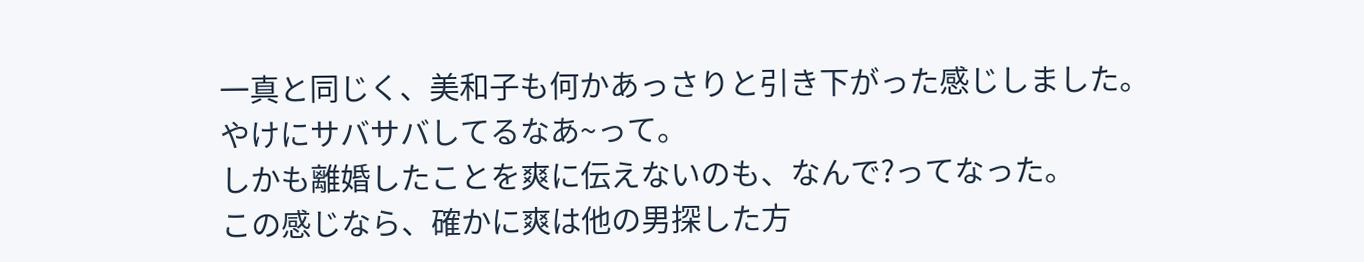一真と同じく、美和子も何かあっさりと引き下がった感じしました。
やけにサバサバしてるなあ~って。
しかも離婚したことを爽に伝えないのも、なんで?ってなった。
この感じなら、確かに爽は他の男探した方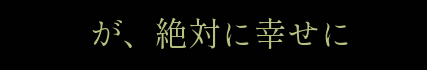が、絶対に幸せに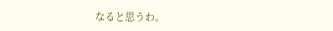なると思うわ。